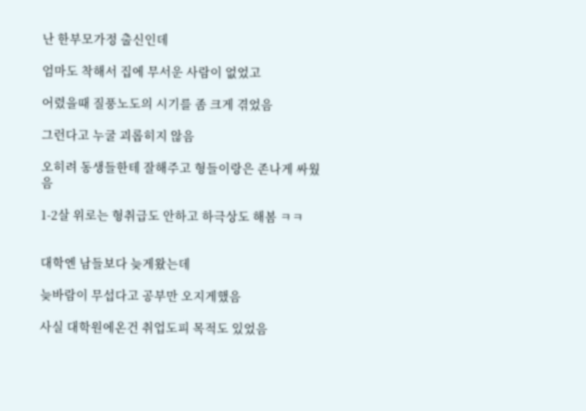난 한부모가정 출신인데

엄마도 착해서 집에 무서운 사람이 없었고

어렸을때 질풍노도의 시기를 좀 크게 겪었음

그런다고 누굴 괴롭히지 않음

오히려 동생들한테 잘해주고 형들이랑은 존나게 싸웠음

1-2살 위로는 형취급도 안하고 하극상도 해봄 ㅋㅋ


대학엔 남들보다 늦게왔는데

늦바람이 무섭다고 공부만 오지게했음

사실 대학원에온건 취업도피 목적도 있었음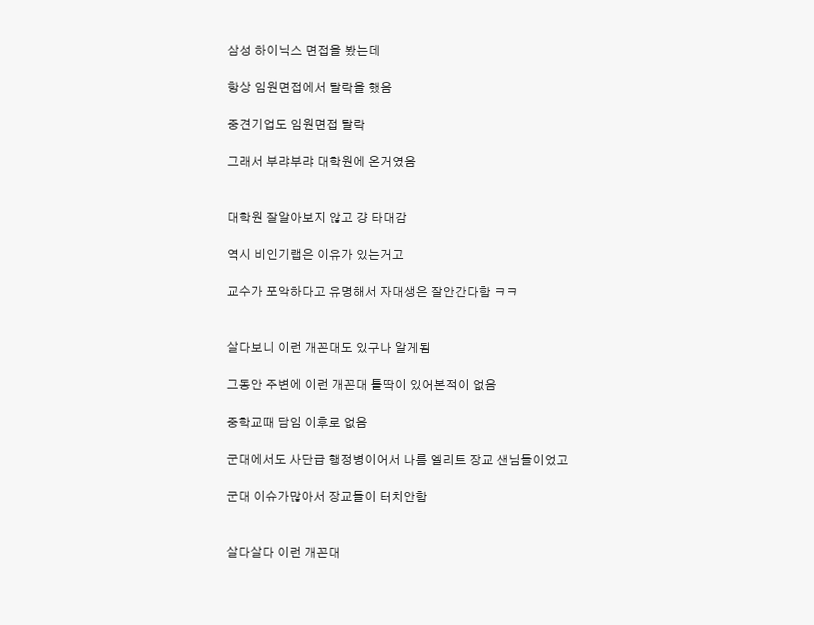삼성 하이닉스 면접을 봤는데

항상 임원면접에서 탈락을 했음

중견기업도 임원면접 탈락

그래서 부랴부랴 대학원에 온거였음


대학원 잘알아보지 않고 걍 타대감

역시 비인기랩은 이유가 있는거고

교수가 포악하다고 유명해서 자대생은 잘안간다함 ㅋㅋ


살다보니 이런 개꼰대도 있구나 알게됨

그동안 주변에 이런 개꼰대 틀딱이 있어본적이 없음

중학교때 담임 이후로 없음

군대에서도 사단급 행정병이어서 나름 엘리트 장교 샌님들이었고

군대 이슈가많아서 장교들이 터치안함


살다살다 이런 개꼰대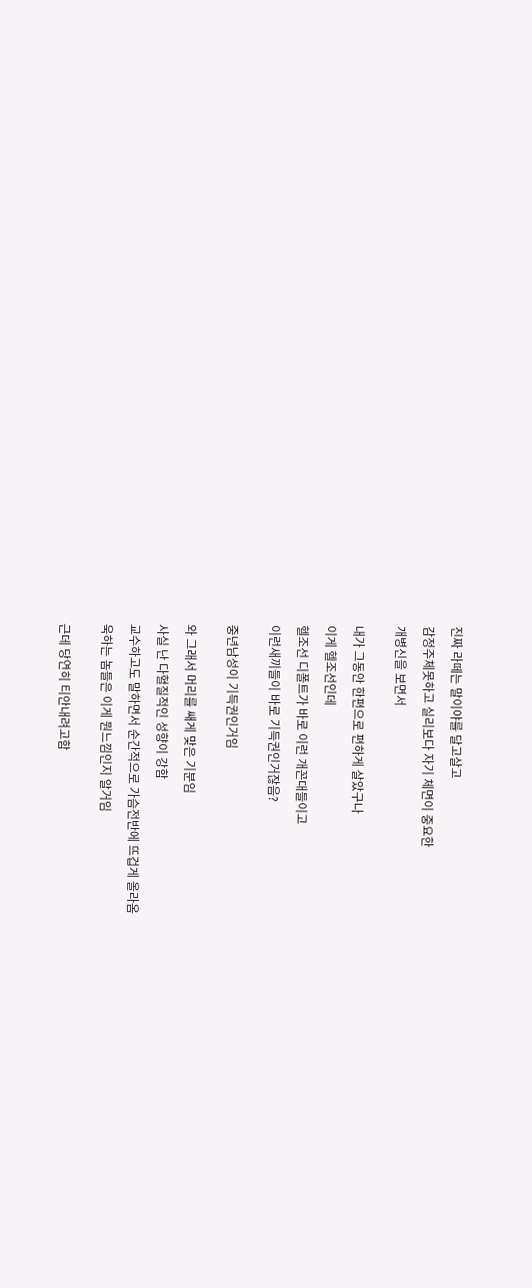진짜 라떼는 말이야를 달고살고

감정주체못하고 실리보다 자기 체면이 중요한

개병신을 보면서


내가 그동안 한편으로 편하게 살았구나

이게 헬조선인데

헬조선 디폴트가 바로 이런 개꼰대들이고

이런새끼들이 바로 기득권인거잖음?


중년남성이 기득권인거임


와 그래서 머리를 쌔게 맞은 기분임

사실 난 다혈질적인 성향이 강함

교수하고도 말하면서 순간적으로 가슴전반에 뜨겁게 올라옴

욱하는 놈들은 이게 뭔느낌인지 알거임


근데 당연히 티안내려고함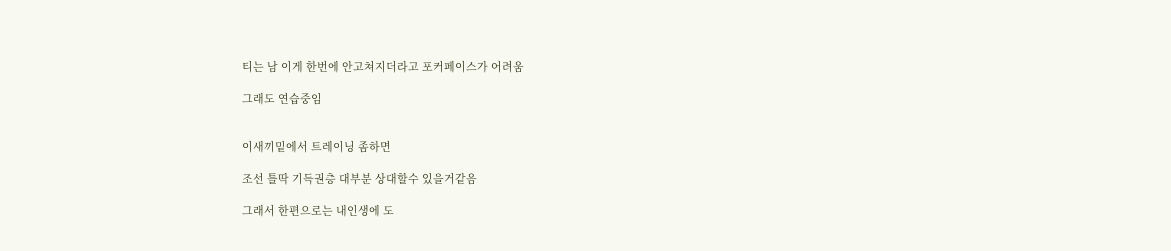티는 남 이게 한번에 안고쳐지더라고 포커페이스가 어려움

그래도 연습중임


이새끼밑에서 트레이닝 좀하면

조선 틀딱 기득권층 대부분 상대할수 있을거같음

그래서 한편으로는 내인생에 도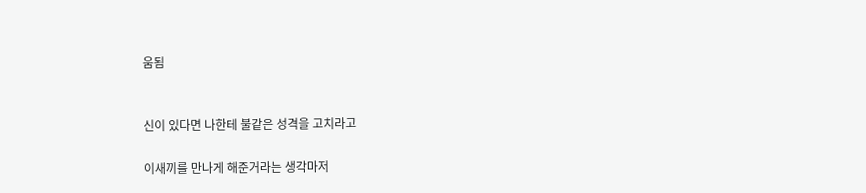움됨


신이 있다면 나한테 불같은 성격을 고치라고

이새끼를 만나게 해준거라는 생각마저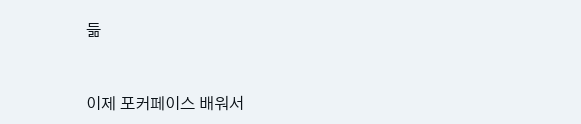듦


이제 포커페이스 배워서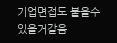기업면접도 붙을수 있을거같음